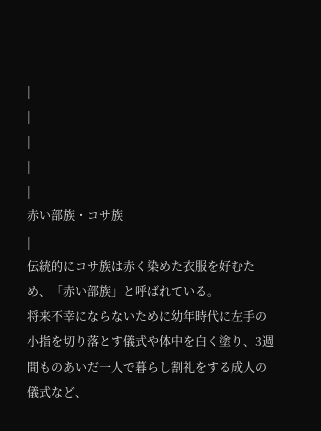|
|
|
|
|
赤い部族・コサ族
|
伝統的にコサ族は赤く染めた衣服を好むため、「赤い部族」と呼ばれている。
将来不幸にならないために幼年時代に左手の小指を切り落とす儀式や体中を白く塗り、3週間ものあいだ一人で暮らし割礼をする成人の儀式など、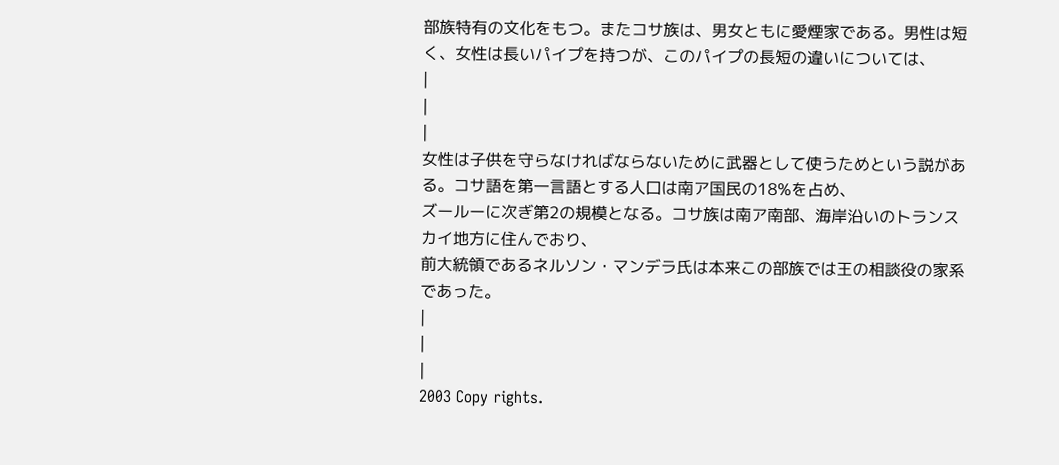部族特有の文化をもつ。またコサ族は、男女ともに愛煙家である。男性は短く、女性は長いパイプを持つが、このパイプの長短の違いについては、
|
|
|
女性は子供を守らなければならないために武器として使うためという説がある。コサ語を第一言語とする人口は南ア国民の18%を占め、
ズールーに次ぎ第2の規模となる。コサ族は南ア南部、海岸沿いのトランスカイ地方に住んでおり、
前大統領であるネルソン・マンデラ氏は本来この部族では王の相談役の家系であった。
|
|
|
2003 Copy rights.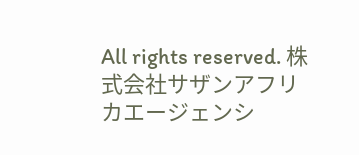All rights reserved. 株式会社サザンアフリカエージェンシ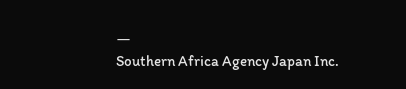ー
Southern Africa Agency Japan Inc.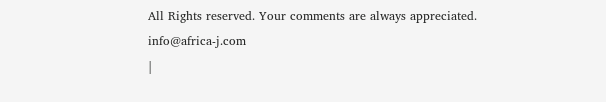All Rights reserved. Your comments are always appreciated.
info@africa-j.com
|